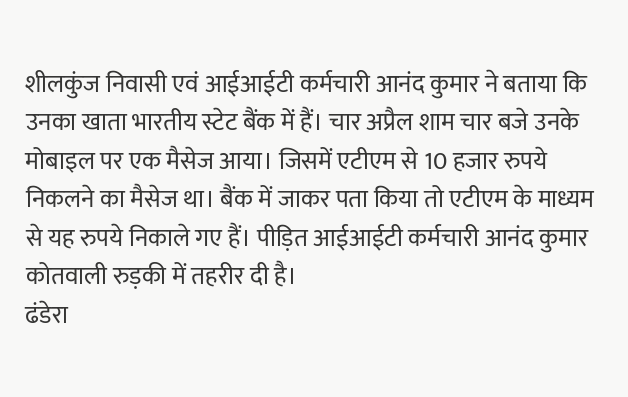शीलकुंज निवासी एवं आईआईटी कर्मचारी आनंद कुमार ने बताया कि उनका खाता भारतीय स्टेट बैंक में हैं। चार अप्रैल शाम चार बजे उनके मोबाइल पर एक मैसेज आया। जिसमें एटीएम से 10 हजार रुपये निकलने का मैसेज था। बैंक में जाकर पता किया तो एटीएम के माध्यम से यह रुपये निकाले गए हैं। पीड़ित आईआईटी कर्मचारी आनंद कुमार कोतवाली रुड़की में तहरीर दी है।
ढंडेरा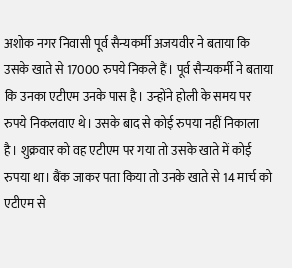अशोक नगर निवासी पूर्व सैन्यकर्मी अजयवीर ने बताया कि उसके खाते से 17000 रुपये निकले हैं। पूर्व सैन्यकर्मी ने बताया कि उनका एटीएम उनके पास है। उन्होंने होली के समय पर रुपये निकलवाए थे। उसके बाद से कोई रुपया नहीं निकाला है। शुक्रवार को वह एटीएम पर गया तो उसके खाते में कोई रुपया था। बैंक जाकर पता किया तो उनके खाते से 14 मार्च को एटीएम से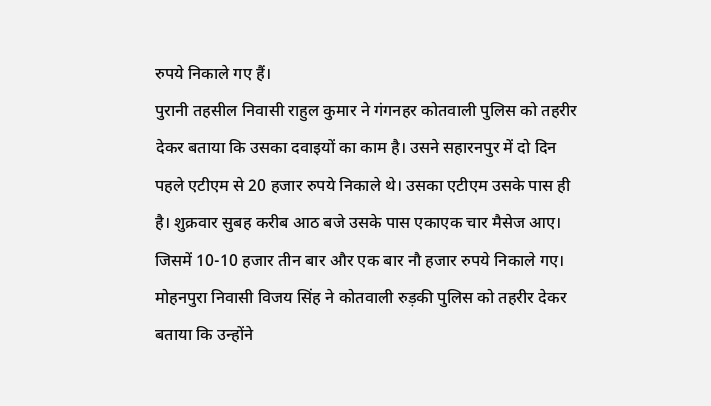रुपये निकाले गए हैं।
पुरानी तहसील निवासी राहुल कुमार ने गंगनहर कोतवाली पुलिस को तहरीर देकर बताया कि उसका दवाइयों का काम है। उसने सहारनपुर में दो दिन पहले एटीएम से 20 हजार रुपये निकाले थे। उसका एटीएम उसके पास ही है। शुक्रवार सुबह करीब आठ बजे उसके पास एकाएक चार मैसेज आए। जिसमें 10-10 हजार तीन बार और एक बार नौ हजार रुपये निकाले गए।
मोहनपुरा निवासी विजय सिंह ने कोतवाली रुड़की पुलिस को तहरीर देकर बताया कि उन्होंने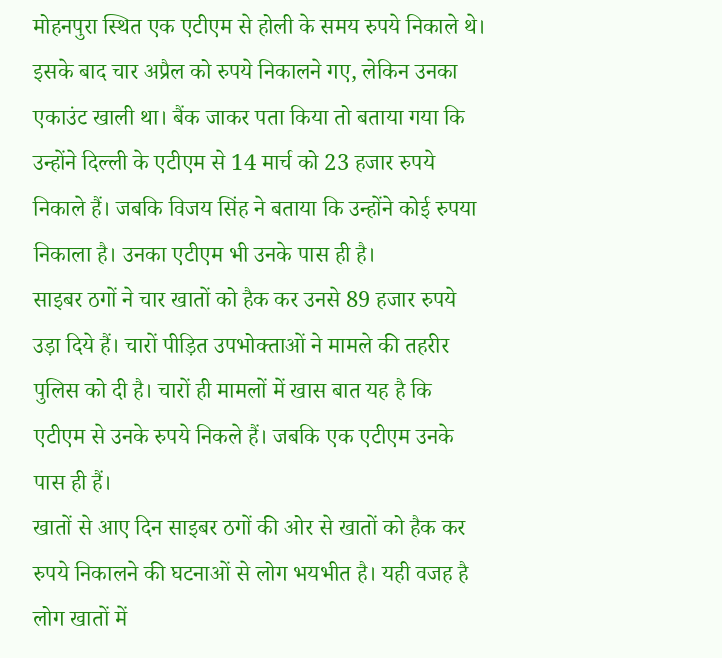मोहनपुरा स्थित एक एटीएम से होली के समय रुपये निकाले थे। इसके बाद चार अप्रैल को रुपये निकालने गए, लेकिन उनका एकाउंट खाली था। बैंक जाकर पता किया तो बताया गया कि उन्होंने दिल्ली के एटीएम से 14 मार्च को 23 हजार रुपये निकाले हैं। जबकि विजय सिंह ने बताया कि उन्होंने कोई रुपया निकाला है। उनका एटीएम भी उनके पास ही है।
साइबर ठगों ने चार खातों को हैक कर उनसे 89 हजार रुपये उड़ा दिये हैं। चारों पीड़ित उपभोक्ताओं ने मामले की तहरीर पुलिस को दी है। चारों ही मामलों में खास बात यह है कि एटीएम से उनके रुपये निकले हैं। जबकि एक एटीएम उनके पास ही हैं।
खातों से आए दिन साइबर ठगों की ओर से खातों को हैक कर रुपये निकालने की घटनाओं से लोग भयभीत है। यही वजह है लोग खातों में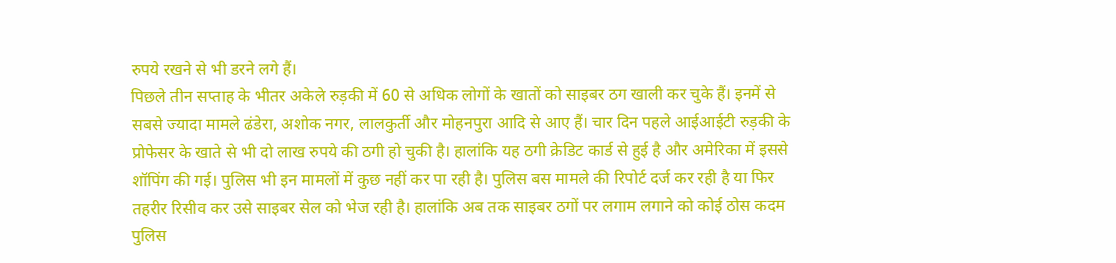रुपये रखने से भी डरने लगे हैं।
पिछले तीन सप्ताह के भीतर अकेले रुड़की में 60 से अधिक लोगों के खातों को साइबर ठग खाली कर चुके हैं। इनमें से सबसे ज्यादा मामले ढंडेरा, अशोक नगर, लालकुर्ती और मोहनपुरा आदि से आए हैं। चार दिन पहले आईआईटी रुड़की के प्रोफेसर के खाते से भी दो लाख रुपये की ठगी हो चुकी है। हालांकि यह ठगी क्रेडिट कार्ड से हुई है और अमेरिका में इससे शॉपिंग की गई। पुलिस भी इन मामलों में कुछ नहीं कर पा रही है। पुलिस बस मामले की रिपोर्ट दर्ज कर रही है या फिर तहरीर रिसीव कर उसे साइबर सेल को भेज रही है। हालांकि अब तक साइबर ठगों पर लगाम लगाने को कोई ठोस कदम पुलिस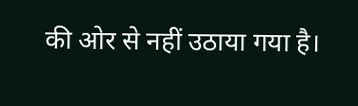की ओर से नहीं उठाया गया है।